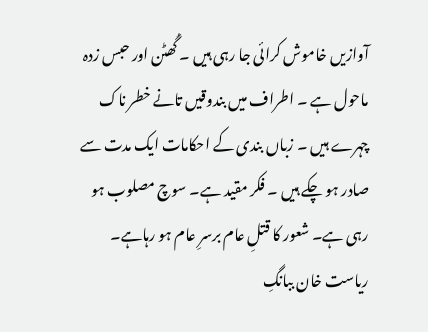آوازیں خاموش کرائی جا رہی ہیں ۔ گُھٹن اور حبس زدہ ماحول ہے ۔ اطراف میں بندوقیں تانے خطر ناک چہرے ہیں ۔ زباں بندی کے احکامات ایک مدت سے صادر ہو چکے ہیں ۔ فکر مقید ہے۔ سوچ مصلوب ہو رہی ہے۔ شعور کا قتلِ عام برسرِ عام ہو رہاہے۔ ریاست خان ببانگِ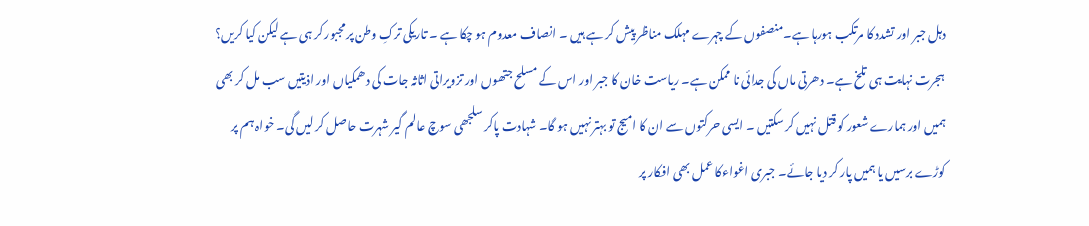دہل جبر اور تشدد کا مرتکب ہورہا ہے۔منصفوں کے چہرے مہلک مناظر پیش کر ہے ہیں ۔ انصاف معدوم ہو چکا ہے ۔ تاریکی ترکِ وطن پر مجبور کر ہی ہے لیکن کیا کریں؟ ہجرت نہایت ہی تلخ ہے۔ دھرتی ماں کی جدائی نا ممکن ہے۔ ریاست خان کا جبر اور اس کے مسلح جتھوں اور تزویراتی اثاثہ جات کی دھمکیاں اور اذیتیں سب مل کر بھی ہمیں اور ہمارے شعور کو قتل نہیں کر سکتیں ۔ ایسی حرکتوں سے ان کا امیج تو بہتر نہیں ہو گا۔ شہادت پاکر سلجھی سوچ عالم گیر شہرت حاصل کر لیں گی۔ خواہ ہم پر کوڑے برسیں یا ہمیں پار کر دیا جائے۔ جبری اغواءکا عمل بھی افکار پر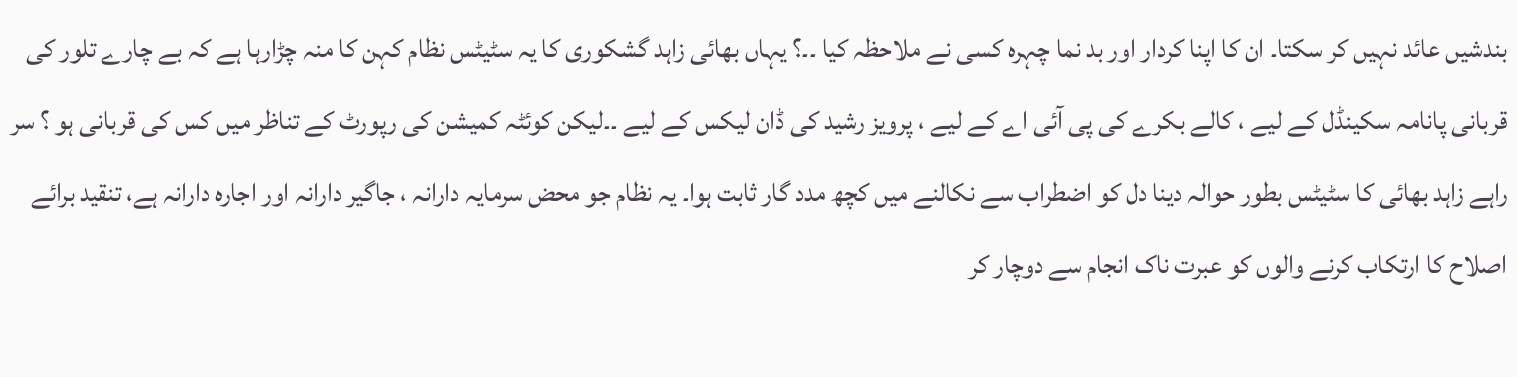بندشیں عائد نہیں کر سکتا۔ ان کا اپنا کردار اور بد نما چہرہ کسی نے ملاحظہ کیا ۔۔؟ یہاں بھائی زاہد گشکوری کا یہ سٹیٹس نظام کہن کا منہ چڑارہا ہے کہ بے چارے تلور کی قربانی پانامہ سکینڈل کے لیے ، کالے بکرے کی پی آئی اے کے لیے ، پرویز رشید کی ڈان لیکس کے لیے ۔۔لیکن کوئٹہ کمیشن کی رپورٹ کے تناظر میں کس کی قربانی ہو ؟ سر راہے زاہد بھائی کا سٹیٹس بطور حوالہ دینا دل کو اضطراب سے نکالنے میں کچھ مدد گار ثابت ہوا۔ یہ نظام جو محض سرمایہ دارانہ ، جاگیر دارانہ اور اجارہ دارانہ ہے، تنقید برائے اصلاح کا ارتکاب کرنے والوں کو عبرت ناک انجام سے دوچار کر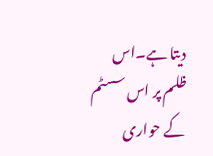دیتا ہے۔اس ظلم پر اس سسٹم کے حواری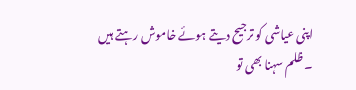اپنی عیاشی کو ترجیح دیتے ہوئے خاموش رہتے ہیں ۔ ظلم سہنا بھی تو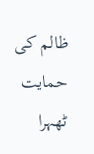ظالم کی حمایت ٹھہرا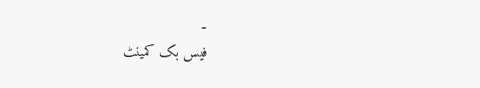۔
فیس بک کمینٹ